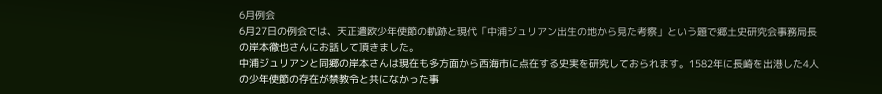6月例会
6月27日の例会では、天正遣欧少年使節の軌跡と現代「中浦ジュリアン出生の地から見た考察」という題で郷土史研究会事務局長の岸本徹也さんにお話して頂きました。
中浦ジュリアンと同郷の岸本さんは現在も多方面から西海市に点在する史実を研究しておられます。1582年に長崎を出港した4人の少年使節の存在が禁教令と共になかった事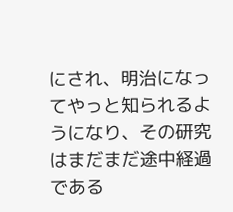にされ、明治になってやっと知られるようになり、その研究はまだまだ途中経過である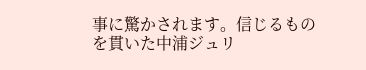事に驚かされます。信じるものを貫いた中浦ジュリ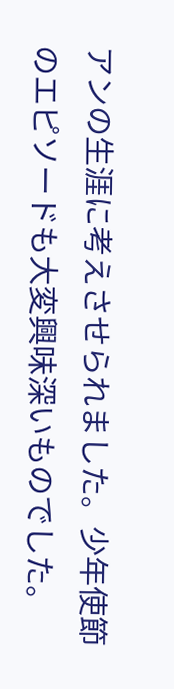アンの生涯に考えさせられました。少年使節のエピソードも大変興味深いものでした。